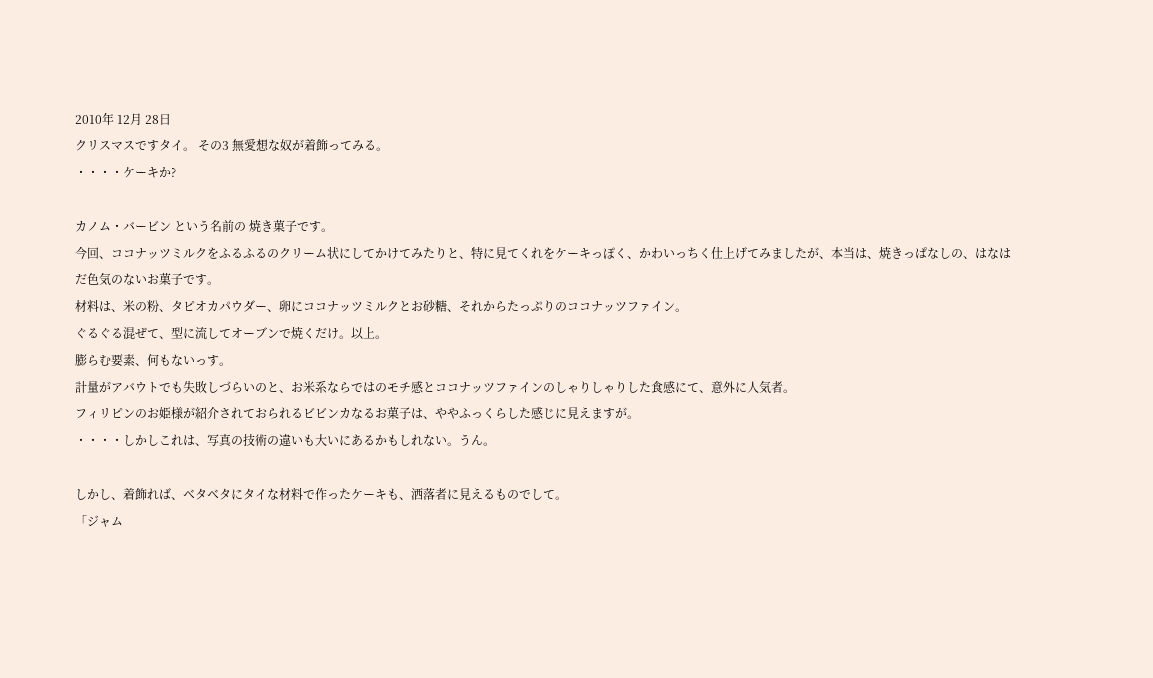2010年 12月 28日
クリスマスですタイ。 その3 無愛想な奴が着飾ってみる。
・・・・ケーキか?

カノム・バービン という名前の 焼き菓子です。
今回、ココナッツミルクをふるふるのクリーム状にしてかけてみたりと、特に見てくれをケーキっぽく、かわいっちく仕上げてみましたが、本当は、焼きっぱなしの、はなはだ色気のないお菓子です。
材料は、米の粉、タピオカパウダー、卵にココナッツミルクとお砂糖、それからたっぷりのココナッツファイン。
ぐるぐる混ぜて、型に流してオーブンで焼くだけ。以上。
膨らむ要素、何もないっす。
計量がアバウトでも失敗しづらいのと、お米系ならではのモチ感とココナッツファインのしゃりしゃりした食感にて、意外に人気者。
フィリピンのお姫様が紹介されておられるビビンカなるお菓子は、ややふっくらした感じに見えますが。
・・・・しかしこれは、写真の技術の違いも大いにあるかもしれない。うん。

しかし、着飾れば、ベタベタにタイな材料で作ったケーキも、洒落者に見えるものでして。
「ジャム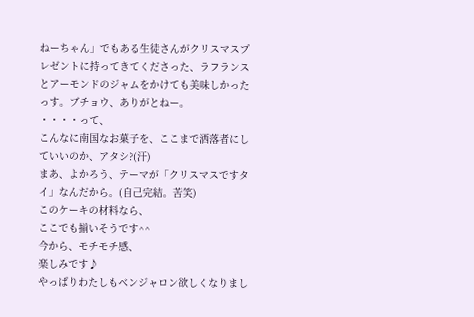ねーちゃん」でもある生徒さんがクリスマスプレゼントに持ってきてくださった、ラフランスとアーモンドのジャムをかけても美味しかったっす。ブチョウ、ありがとねー。
・・・・って、
こんなに南国なお菓子を、ここまで洒落者にしていいのか、アタシ?(汗)
まあ、よかろう、テーマが「クリスマスですタイ」なんだから。(自己完結。苦笑)
このケーキの材料なら、
ここでも揃いそうです^^
今から、モチモチ感、
楽しみです♪
やっぱりわたしもベンジャロン欲しくなりまし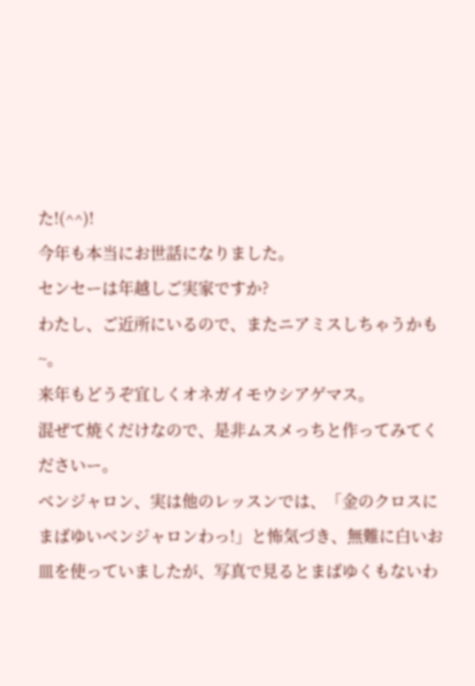た!(^^)!
今年も本当にお世話になりました。
センセーは年越しご実家ですか?
わたし、ご近所にいるので、またニアミスしちゃうかも~。
来年もどうぞ宜しくオネガイモウシアゲマス。
混ぜて焼くだけなので、是非ムスメっちと作ってみてくださいー。
ベンジャロン、実は他のレッスンでは、「金のクロスにまばゆいベンジャロンわっ!」と怖気づき、無難に白いお皿を使っていましたが、写真で見るとまばゆくもないわ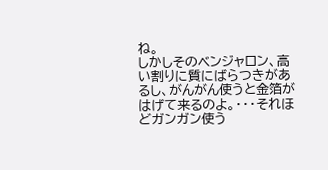ね。
しかしそのベンジャロン、高い割りに質にばらつきがあるし、がんがん使うと金箔がはげて来るのよ。・・・それほどガンガン使う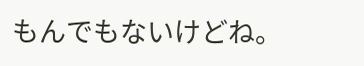もんでもないけどね。